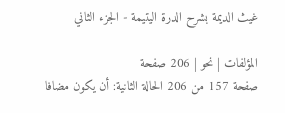غيث الديمة بشرح الدرة اليتيمة - الجزء الثاني

المؤلفات | نحو | 206 صفحة
صفحة 157 من 206 الحالة الثانية: أن يكون مضافا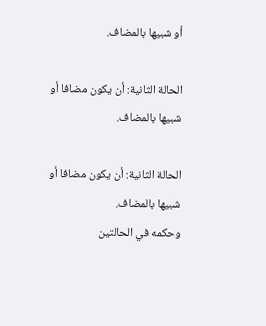أو شبيها بالمضاف.

الحالة الثانية: أن يكون مضافا أو شبيها بالمضاف.

الحالة الثانية: أن يكون مضافا أو شبيها بالمضاف.
وحكمه في الحالتين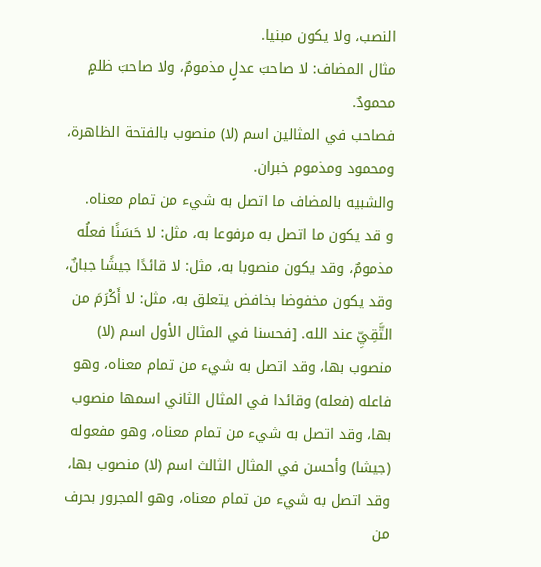النصب، ولا يكون مبنيا.
مثال المضاف: لا صاحبَ عدلٍ مذمومٌ، ولا صاحبَ ظلمٍ محمودٌ.
فصاحب في المثالين اسم (لا) منصوب بالفتحة الظاهرة، ومحمود ومذموم خبران.
والشبيه بالمضاف ما اتصل به شيء من تمام معناه.
و قد يكون ما اتصل به مرفوعا به، مثل: لا حَسَنًا فعلُه مذمومٌ، وقد يكون منصوبا به، مثل: لا قائدًا جيشًا جبانٌ، وقد يكون مخفوضا بخافض يتعلق به، مثل: لا أَكْرَمَ من التَّقِيِّ عند الله. [فحسنا في المثال الأول اسم (لا) منصوب بها، وقد اتصل به شيء من تمام معناه، وهو فاعله (فعله) وقائدا في المثال الثاني اسمها منصوب بها، وقد اتصل به شيء من تمام معناه، وهو مفعوله (جيشا) وأحسن في المثال الثالث اسم (لا) منصوب بها، وقد اتصل به شيء من تمام معناه، وهو المجرور بحرف من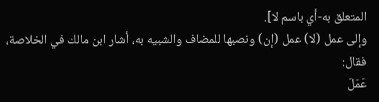المتعلق به-أي باسم لا].
وإلى عمل (لا) عمل (إن) ونصبها للمضاف والشبيه به، أشار ابن مالك في الخلاصة، فقال:
عَمَلَ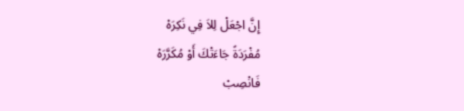إِنَّ اجْعَلْ لِلاَ فِي نَكِرَهْ
مُفْرَدَةً جَاءَتْكَ أَوْ مُكَرَّرَهْ
فَانْصِبْ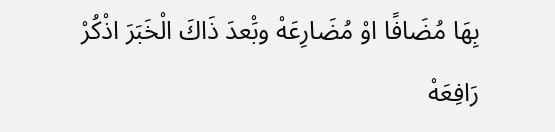بِهَا مُضَافًا اوْ مُضَارِعَهْ وبَْعدَ ذَاكَ الْخَبَرَ اذْكُرْ رَافِعَهْ